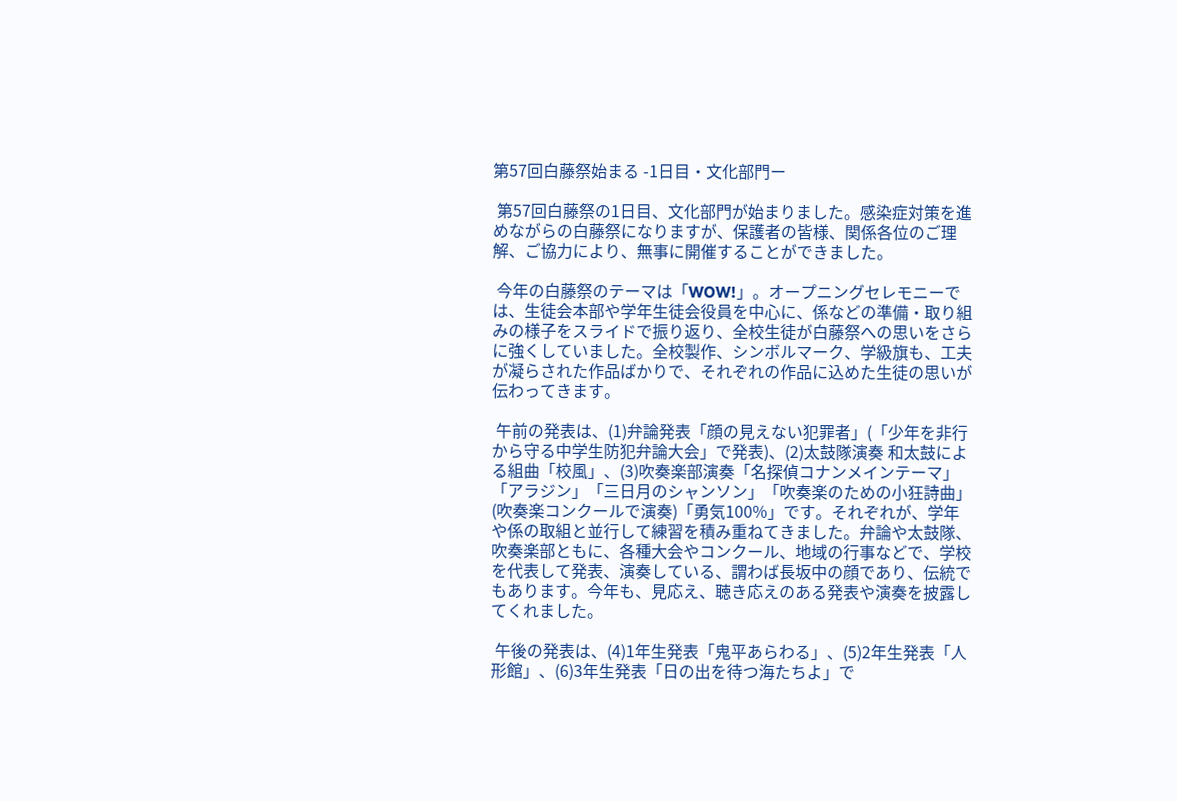第57回白藤祭始まる -1日目・文化部門ー

 第57回白藤祭の1日目、文化部門が始まりました。感染症対策を進めながらの白藤祭になりますが、保護者の皆様、関係各位のご理解、ご協力により、無事に開催することができました。

 今年の白藤祭のテーマは「WOW!」。オープニングセレモニーでは、生徒会本部や学年生徒会役員を中心に、係などの準備・取り組みの様子をスライドで振り返り、全校生徒が白藤祭への思いをさらに強くしていました。全校製作、シンボルマーク、学級旗も、工夫が凝らされた作品ばかりで、それぞれの作品に込めた生徒の思いが伝わってきます。

 午前の発表は、(1)弁論発表「顔の見えない犯罪者」(「少年を非行から守る中学生防犯弁論大会」で発表)、(2)太鼓隊演奏 和太鼓による組曲「校風」、(3)吹奏楽部演奏「名探偵コナンメインテーマ」「アラジン」「三日月のシャンソン」「吹奏楽のための小狂詩曲」(吹奏楽コンクールで演奏)「勇気100%」です。それぞれが、学年や係の取組と並行して練習を積み重ねてきました。弁論や太鼓隊、吹奏楽部ともに、各種大会やコンクール、地域の行事などで、学校を代表して発表、演奏している、謂わば長坂中の顔であり、伝統でもあります。今年も、見応え、聴き応えのある発表や演奏を披露してくれました。

 午後の発表は、(4)1年生発表「鬼平あらわる」、(5)2年生発表「人形館」、(6)3年生発表「日の出を待つ海たちよ」で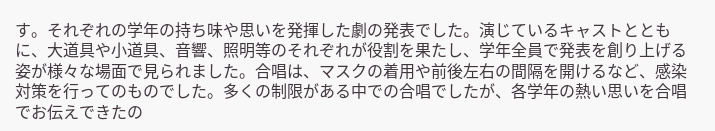す。それぞれの学年の持ち味や思いを発揮した劇の発表でした。演じているキャストとともに、大道具や小道具、音響、照明等のそれぞれが役割を果たし、学年全員で発表を創り上げる姿が様々な場面で見られました。合唱は、マスクの着用や前後左右の間隔を開けるなど、感染対策を行ってのものでした。多くの制限がある中での合唱でしたが、各学年の熱い思いを合唱でお伝えできたの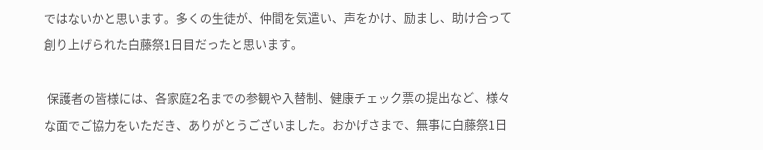ではないかと思います。多くの生徒が、仲間を気遣い、声をかけ、励まし、助け合って創り上げられた白藤祭1日目だったと思います。

 保護者の皆様には、各家庭2名までの参観や入替制、健康チェック票の提出など、様々な面でご協力をいただき、ありがとうございました。おかげさまで、無事に白藤祭1日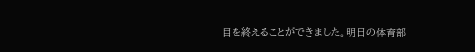目を終えることができました。明日の体育部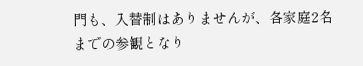門も、入替制はありませんが、各家庭2名までの参観となり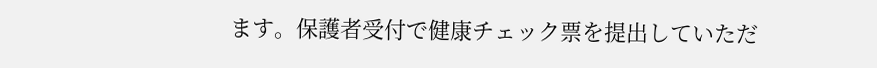ます。保護者受付で健康チェック票を提出していただ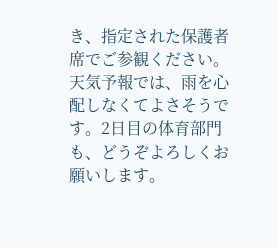き、指定された保護者席でご参観ください。天気予報では、雨を心配しなくてよさそうです。2日目の体育部門も、どうぞよろしくお願いします。